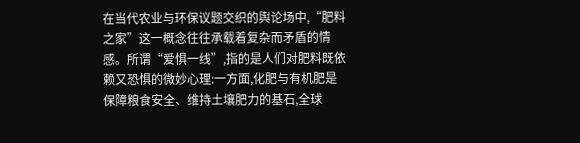在当代农业与环保议题交织的舆论场中,“肥料之家”这一概念往往承载着复杂而矛盾的情感。所谓“爱惧一线”,指的是人们对肥料既依赖又恐惧的微妙心理:一方面,化肥与有机肥是保障粮食安全、维持土壤肥力的基石,全球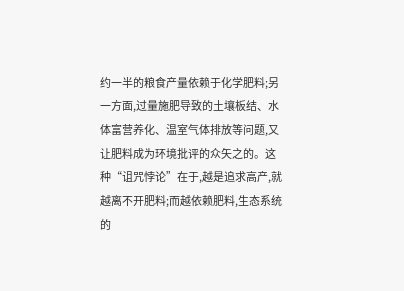约一半的粮食产量依赖于化学肥料;另一方面,过量施肥导致的土壤板结、水体富营养化、温室气体排放等问题,又让肥料成为环境批评的众矢之的。这种“诅咒悖论”在于,越是追求高产,就越离不开肥料;而越依赖肥料,生态系统的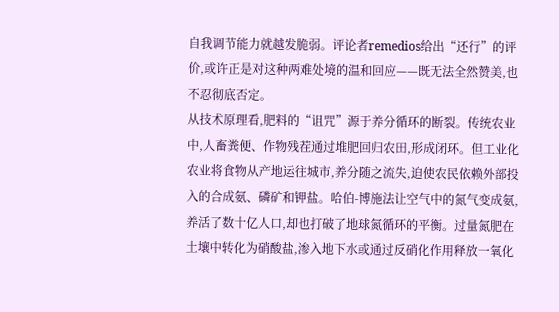自我调节能力就越发脆弱。评论者remedios给出“还行”的评价,或许正是对这种两难处境的温和回应——既无法全然赞美,也不忍彻底否定。
从技术原理看,肥料的“诅咒”源于养分循环的断裂。传统农业中,人畜粪便、作物残茬通过堆肥回归农田,形成闭环。但工业化农业将食物从产地运往城市,养分随之流失,迫使农民依赖外部投入的合成氨、磷矿和钾盐。哈伯-博施法让空气中的氮气变成氨,养活了数十亿人口,却也打破了地球氮循环的平衡。过量氮肥在土壤中转化为硝酸盐,渗入地下水或通过反硝化作用释放一氧化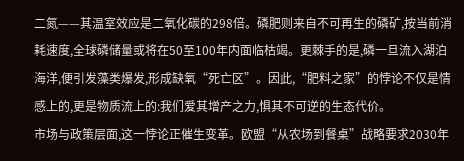二氮——其温室效应是二氧化碳的298倍。磷肥则来自不可再生的磷矿,按当前消耗速度,全球磷储量或将在50至100年内面临枯竭。更棘手的是,磷一旦流入湖泊海洋,便引发藻类爆发,形成缺氧“死亡区”。因此,“肥料之家”的悖论不仅是情感上的,更是物质流上的:我们爱其增产之力,惧其不可逆的生态代价。
市场与政策层面,这一悖论正催生变革。欧盟“从农场到餐桌”战略要求2030年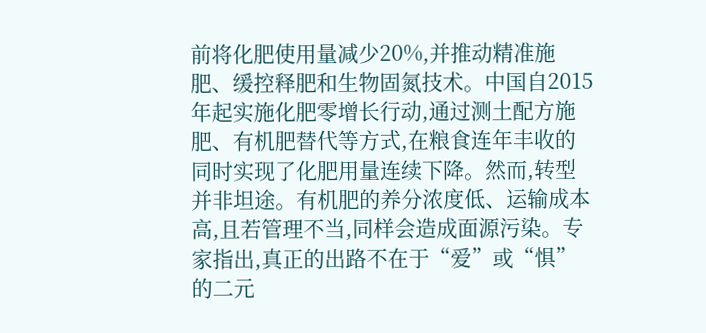前将化肥使用量减少20%,并推动精准施肥、缓控释肥和生物固氮技术。中国自2015年起实施化肥零增长行动,通过测土配方施肥、有机肥替代等方式,在粮食连年丰收的同时实现了化肥用量连续下降。然而,转型并非坦途。有机肥的养分浓度低、运输成本高,且若管理不当,同样会造成面源污染。专家指出,真正的出路不在于“爱”或“惧”的二元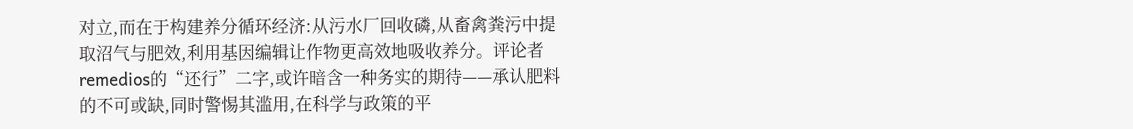对立,而在于构建养分循环经济:从污水厂回收磷,从畜禽粪污中提取沼气与肥效,利用基因编辑让作物更高效地吸收养分。评论者remedios的“还行”二字,或许暗含一种务实的期待——承认肥料的不可或缺,同时警惕其滥用,在科学与政策的平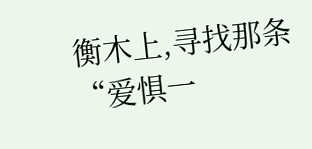衡木上,寻找那条“爱惧一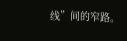线”间的窄路。